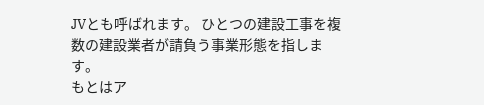JVとも呼ばれます。 ひとつの建設工事を複数の建設業者が請負う事業形態を指します。
もとはア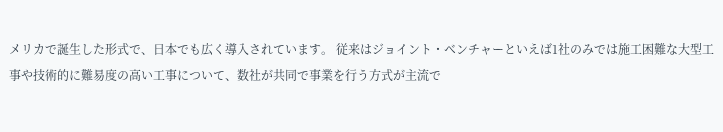メリカで誕生した形式で、日本でも広く導入されています。 従来はジョイント・ベンチャーといえば1社のみでは施工困難な大型工事や技術的に難易度の高い工事について、数社が共同で事業を行う方式が主流で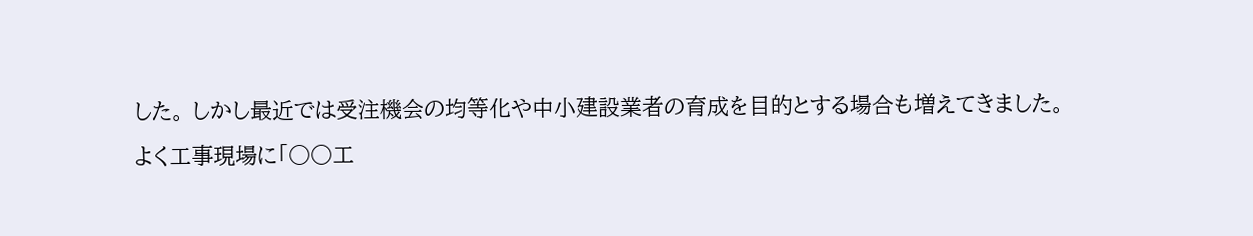した。 しかし最近では受注機会の均等化や中小建設業者の育成を目的とする場合も増えてきました。
よく工事現場に「○○工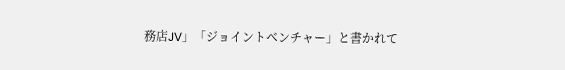務店JV」「ジョイントベンチャー」と書かれて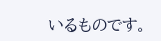いるものです。